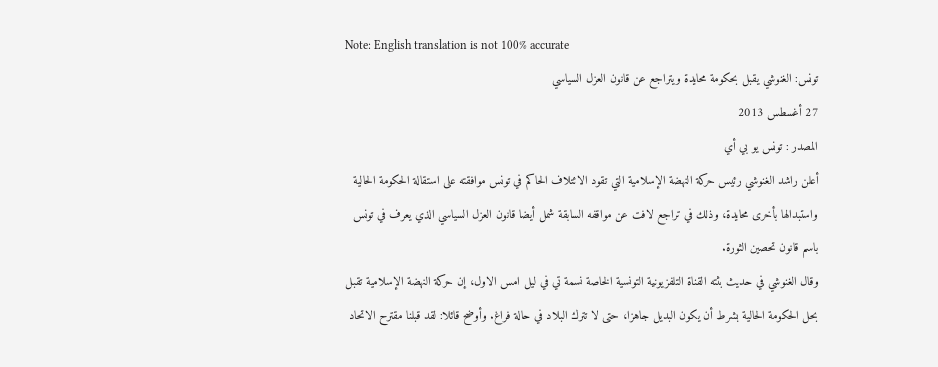Note: English translation is not 100% accurate
تونس: الغنوشي يقبل بحكومة محايدة ويتراجع عن قانون العزل السياسي
27 أغسطس 2013
المصدر : تونس يو بي أي
أعلن راشد الغنوشي رئيس حركة النهضة الإسلامية التي تقود الائتلاف الحاكم في تونس موافقته على استقالة الحكومة الحالية واستبدالها بأخرى محايدة، وذلك في تراجع لافت عن مواقفه السابقة شمل أيضا قانون العزل السياسي الذي يعرف في تونس باسم قانون تحصين الثورة.
وقال الغنوشي في حديث بثته القناة التلفزيونية التونسية الخاصة نسمة تي في ليل امس الاول، إن حركة النهضة الإسلامية تقبل بحل الحكومة الحالية بشرط أن يكون البديل جاهزا، حتى لا تترك البلاد في حالة فراغ. وأوضح قائلا: لقد قبلنا مقترح الاتحاد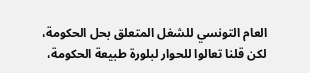العام التونسي للشغل المتعلق بحل الحكومة، لكن قلنا تعالوا للحوار لبلورة طبيعة الحكومة،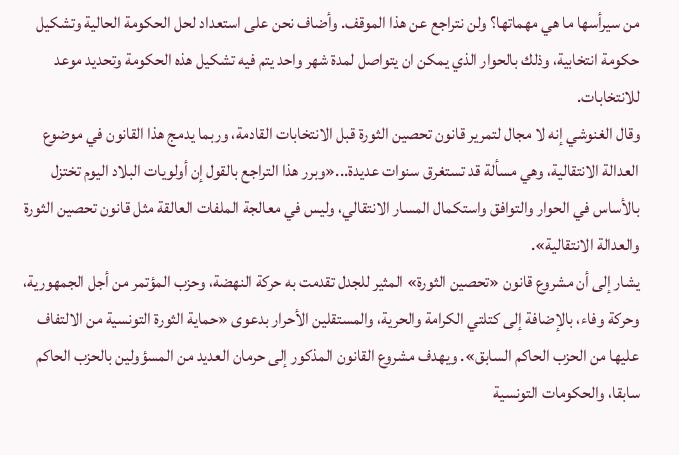من سيرأسها ما هي مهماتها؟ ولن نتراجع عن هذا الموقف. وأضاف نحن على استعداد لحل الحكومة الحالية وتشكيل حكومة انتخابية، وذلك بالحوار الذي يمكن ان يتواصل لمدة شهر واحد يتم فيه تشكيل هذه الحكومة وتحديد موعد للانتخابات.
وقال الغنوشي إنه لا مجال لتمرير قانون تحصين الثورة قبل الانتخابات القادمة، وربما يدمج هذا القانون في موضوع العدالة الانتقالية، وهي مسألة قد تستغرق سنوات عديدة...«وبرر هذا التراجع بالقول إن أولويات البلاد اليوم تختزل بالأساس في الحوار والتوافق واستكمال المسار الانتقالي، وليس في معالجة الملفات العالقة مثل قانون تحصين الثورة والعدالة الانتقالية».
يشار إلى أن مشروع قانون «تحصين الثورة» المثير للجدل تقدمت به حركة النهضة، وحزب المؤتمر من أجل الجمهورية، وحركة وفاء، بالإضافة إلى كتلتي الكرامة والحرية، والمستقلين الأحرار بدعوى «حماية الثورة التونسية من الالتفاف عليها من الحزب الحاكم السابق». ويهدف مشروع القانون المذكور إلى حرمان العديد من المسؤولين بالحزب الحاكم سابقا، والحكومات التونسية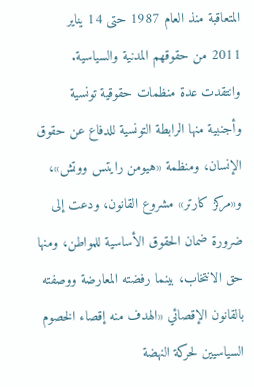المتعاقبة منذ العام 1987 حتى 14 يناير 2011 من حقوقهم المدنية والسياسية.
وانتقدت عدة منظمات حقوقية تونسية وأجنبية منها الرابطة التونسية للدفاع عن حقوق الإنسان، ومنظمة «هيومن رايتس ووتش»، و«مركز كارتر» مشروع القانون، ودعت إلى ضرورة ضمان الحقوق الأساسية للمواطن، ومنها حق الانتخاب، بينما رفضته المعارضة ووصفته بالقانون الإقصائي «الهدف منه إقصاء الخصوم السياسيين لحركة النهضة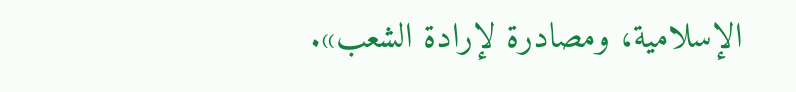الإسلامية، ومصادرة لإرادة الشعب».